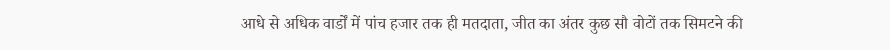आधे से अधिक वार्डों में पांच हजार तक ही मतदाता, जीत का अंतर कुछ सौ वोटों तक सिमटने की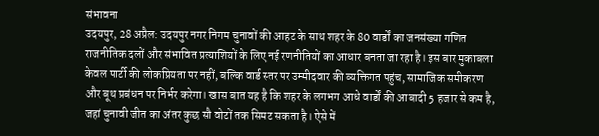संभावना
उदयपुर, 28 अप्रैल: उदयपुर नगर निगम चुनावों की आहट के साथ शहर के 80 वार्डों का जनसंख्या गणित राजनीतिक दलों और संभावित प्रत्याशियों के लिए नई रणनीतियों का आधार बनता जा रहा है। इस बार मुकाबला केवल पार्टी की लोकप्रियता पर नहीं, बल्कि वार्ड स्तर पर उम्मीदवार की व्यक्तिगत पहुंच, सामाजिक समीकरण और बूथ प्रबंधन पर निर्भर करेगा। खास बात यह है कि शहर के लगभग आधे वार्डों की आबादी 5 हजार से कम है, जहां चुनावी जीत का अंतर कुछ सौ वोटों तक सिमट सकता है। ऐसे में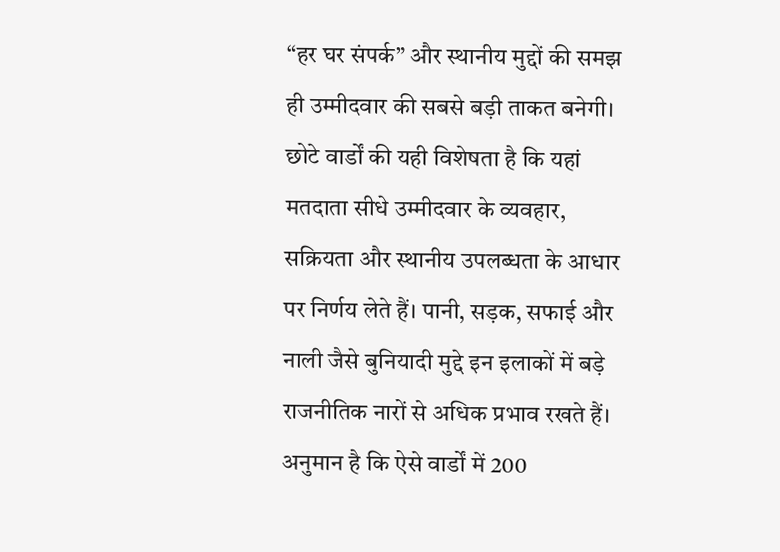“हर घर संपर्क” और स्थानीय मुद्दों की समझ ही उम्मीदवार की सबसे बड़ी ताकत बनेगी।
छोटे वार्डों की यही विशेषता है कि यहां मतदाता सीधे उम्मीदवार के व्यवहार, सक्रियता और स्थानीय उपलब्धता के आधार पर निर्णय लेते हैं। पानी, सड़क, सफाई और नाली जैसे बुनियादी मुद्दे इन इलाकों में बड़े राजनीतिक नारों से अधिक प्रभाव रखते हैं। अनुमान है कि ऐसे वार्डों में 200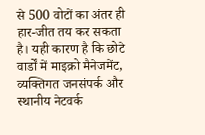से 500 वोटों का अंतर ही हार-जीत तय कर सकता है। यही कारण है कि छोटे वार्डों में माइक्रो मैनेजमेंट, व्यक्तिगत जनसंपर्क और स्थानीय नेटवर्क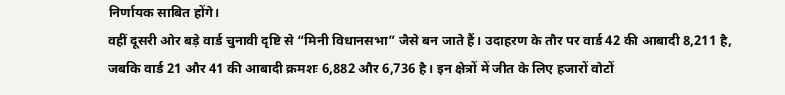निर्णायक साबित होंगे।
वहीं दूसरी ओर बड़े वार्ड चुनावी दृष्टि से “मिनी विधानसभा” जैसे बन जाते हैं। उदाहरण के तौर पर वार्ड 42 की आबादी 8,211 है, जबकि वार्ड 21 और 41 की आबादी क्रमशः 6,882 और 6,736 है। इन क्षेत्रों में जीत के लिए हजारों वोटों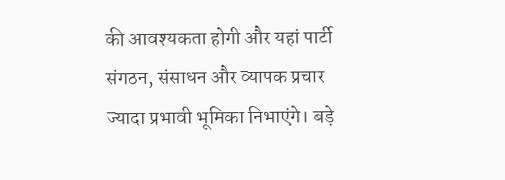की आवश्यकता होगी और यहां पार्टी संगठन, संसाधन और व्यापक प्रचार ज्यादा प्रभावी भूमिका निभाएंगे। बड़े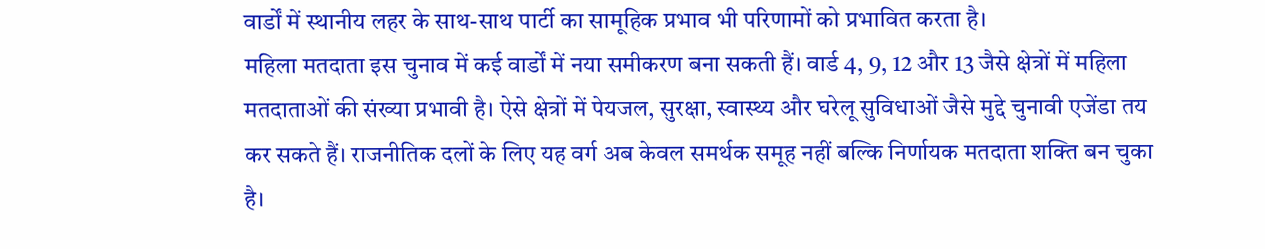वार्डों में स्थानीय लहर के साथ-साथ पार्टी का सामूहिक प्रभाव भी परिणामों को प्रभावित करता है।
महिला मतदाता इस चुनाव में कई वार्डों में नया समीकरण बना सकती हैं। वार्ड 4, 9, 12 और 13 जैसे क्षेत्रों में महिला मतदाताओं की संख्या प्रभावी है। ऐसे क्षेत्रों में पेयजल, सुरक्षा, स्वास्थ्य और घरेलू सुविधाओं जैसे मुद्दे चुनावी एजेंडा तय कर सकते हैं। राजनीतिक दलों के लिए यह वर्ग अब केवल समर्थक समूह नहीं बल्कि निर्णायक मतदाता शक्ति बन चुका है।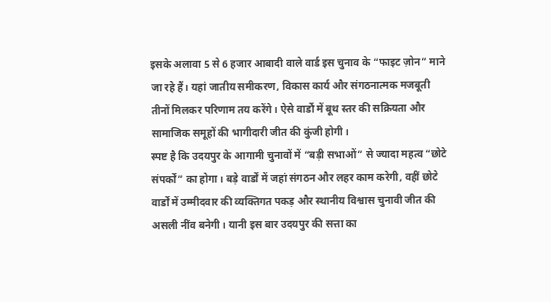इसके अलावा 5 से 6 हजार आबादी वाले वार्ड इस चुनाव के “फाइट ज़ोन” माने जा रहे हैं। यहां जातीय समीकरण, विकास कार्य और संगठनात्मक मजबूती तीनों मिलकर परिणाम तय करेंगे। ऐसे वार्डों में बूथ स्तर की सक्रियता और सामाजिक समूहों की भागीदारी जीत की कुंजी होगी।
स्पष्ट है कि उदयपुर के आगामी चुनावों में “बड़ी सभाओं” से ज्यादा महत्व “छोटे संपर्कों” का होगा। बड़े वार्डों में जहां संगठन और लहर काम करेगी, वहीं छोटे वार्डों में उम्मीदवार की व्यक्तिगत पकड़ और स्थानीय विश्वास चुनावी जीत की असली नींव बनेगी। यानी इस बार उदयपुर की सत्ता का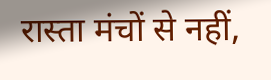रास्ता मंचों से नहीं,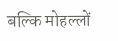बल्कि मोहल्लों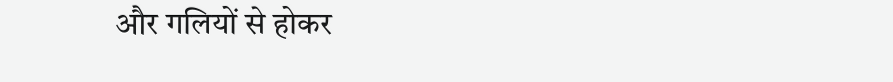और गलियों से होकर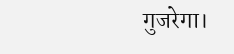गुजरेगा।